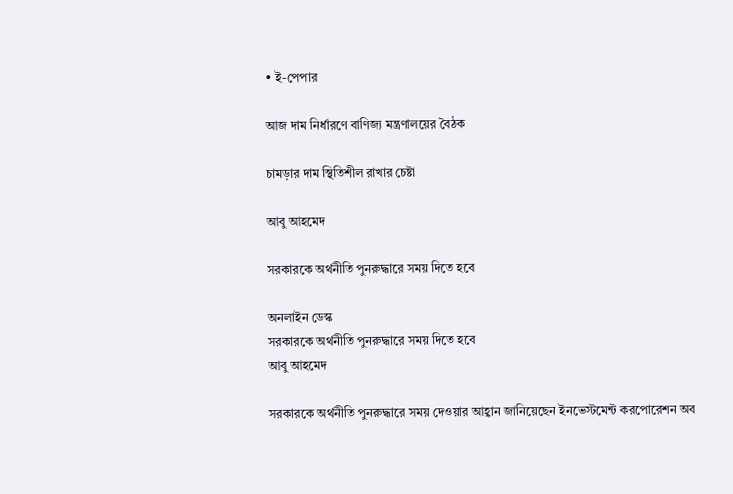• ই-পেপার

আজ দাম নির্ধারণে বাণিজ্য মন্ত্রণালয়ের বৈঠক

চামড়ার দাম স্থিতিশীল রাখার চেষ্টা

আবু আহমেদ

সরকারকে অর্থনীতি পুনরুদ্ধারে সময় দিতে হবে

অনলাইন ডেস্ক
সরকারকে অর্থনীতি পুনরুদ্ধারে সময় দিতে হবে
আবু আহমেদ

সরকারকে অর্থনীতি পুনরুদ্ধারে সময় দেওয়ার আহ্বান জানিয়েছেন ইনভেস্টমেন্ট করপোরেশন অব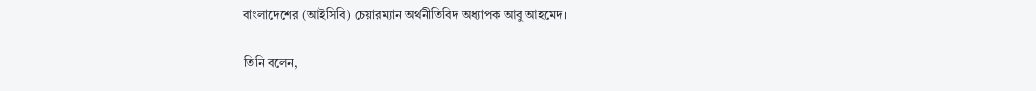বাংলাদেশের (আইসিবি) চেয়ারম্যান অর্থনীতিবিদ অধ্যাপক আবু আহমেদ।

তিনি বলেন,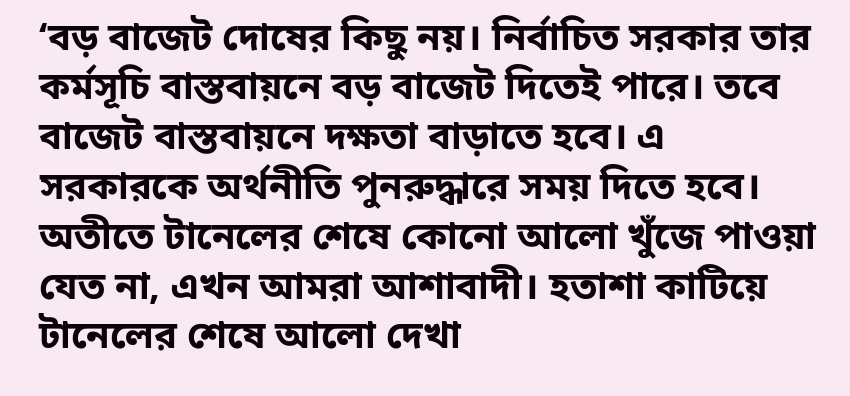‘বড় বাজেট দোষের কিছু নয়। নির্বাচিত সরকার তার কর্মসূচি বাস্তবায়নে বড় বাজেট দিতেই পারে। তবে বাজেট বাস্তবায়নে দক্ষতা বাড়াতে হবে। এ সরকারকে অর্থনীতি পুনরুদ্ধারে সময় দিতে হবে। অতীতে টানেলের শেষে কোনো আলো খুঁজে পাওয়া যেত না, এখন আমরা আশাবাদী। হতাশা কাটিয়ে টানেলের শেষে আলো দেখা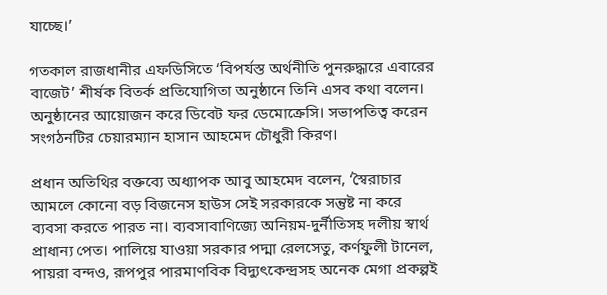যাচ্ছে।’

গতকাল রাজধানীর এফডিসিতে ‘বিপর্যস্ত অর্থনীতি পুনরুদ্ধারে এবারের বাজেট’ শীর্ষক বিতর্ক প্রতিযোগিতা অনুষ্ঠানে তিনি এসব কথা বলেন। অনুষ্ঠানের আয়োজন করে ডিবেট ফর ডেমোক্রেসি। সভাপতিত্ব করেন সংগঠনটির চেয়ারম্যান হাসান আহমেদ চৌধুরী কিরণ।

প্রধান অতিথির বক্তব্যে অধ্যাপক আবু আহমেদ বলেন, ‘স্বৈরাচার আমলে কোনো বড় বিজনেস হাউস সেই সরকারকে সন্তুষ্ট না করে ব্যবসা করতে পারত না। ব্যবসাবাণিজ্যে অনিয়ম-দুর্নীতিসহ দলীয় স্বার্থ প্রাধান্য পেত। পালিয়ে যাওয়া সরকার পদ্মা রেলসেতু, কর্ণফুলী টানেল, পায়রা বন্দও, রূপপুর পারমাণবিক বিদ্যুৎকেন্দ্রসহ অনেক মেগা প্রকল্পই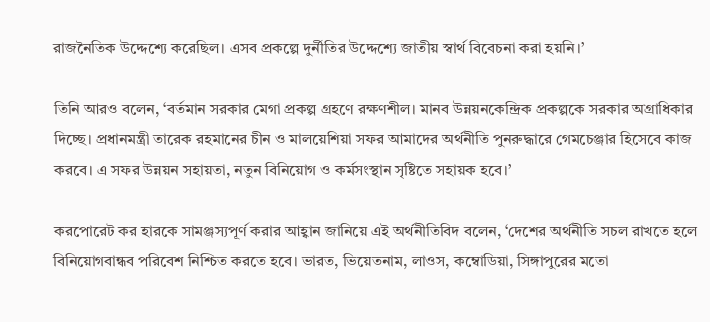রাজনৈতিক উদ্দেশ্যে করেছিল। এসব প্রকল্পে দুর্নীতির উদ্দেশ্যে জাতীয় স্বার্থ বিবেচনা করা হয়নি।’

তিনি আরও বলেন, ‘বর্তমান সরকার মেগা প্রকল্প গ্রহণে রক্ষণশীল। মানব উন্নয়নকেন্দ্রিক প্রকল্পকে সরকার অগ্রাধিকার দিচ্ছে। প্রধানমন্ত্রী তারেক রহমানের চীন ও মালয়েশিয়া সফর আমাদের অর্থনীতি পুনরুদ্ধারে গেমচেঞ্জার হিসেবে কাজ করবে। এ সফর উন্নয়ন সহায়তা, নতুন বিনিয়োগ ও কর্মসংস্থান সৃষ্টিতে সহায়ক হবে।’

করপোরেট কর হারকে সামঞ্জস্যপূর্ণ করার আহ্বান জানিয়ে এই অর্থনীতিবিদ বলেন, ‘দেশের অর্থনীতি সচল রাখতে হলে বিনিয়োগবান্ধব পরিবেশ নিশ্চিত করতে হবে। ভারত, ভিয়েতনাম, লাওস, কম্বোডিয়া, সিঙ্গাপুরের মতো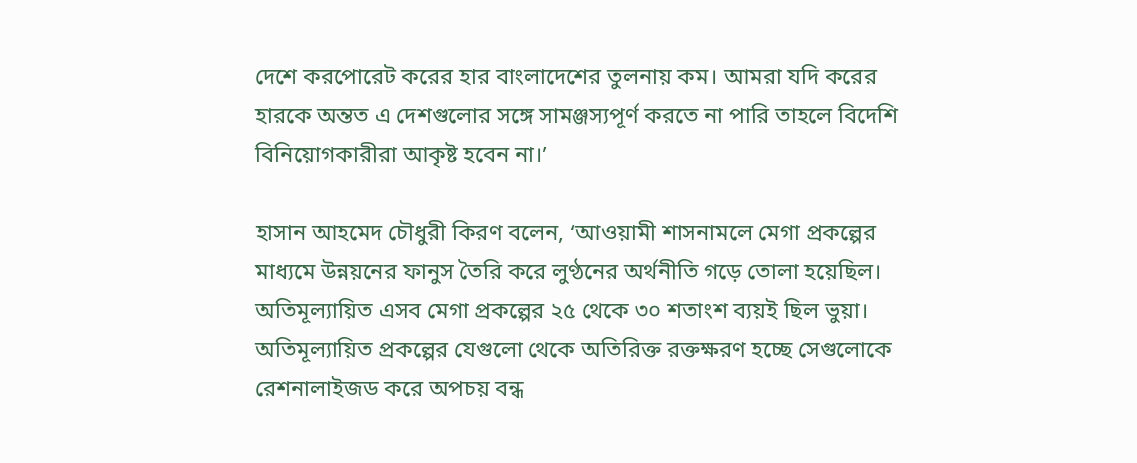দেশে করপোরেট করের হার বাংলাদেশের তুলনায় কম। আমরা যদি করের হারকে অন্তত এ দেশগুলোর সঙ্গে সামঞ্জস্যপূর্ণ করতে না পারি তাহলে বিদেশি বিনিয়োগকারীরা আকৃষ্ট হবেন না।’

হাসান আহমেদ চৌধুরী কিরণ বলেন, ‘আওয়ামী শাসনামলে মেগা প্রকল্পের মাধ্যমে উন্নয়নের ফানুস তৈরি করে লুণ্ঠনের অর্থনীতি গড়ে তোলা হয়েছিল। অতিমূল্যায়িত এসব মেগা প্রকল্পের ২৫ থেকে ৩০ শতাংশ ব্যয়ই ছিল ভুয়া। অতিমূল্যায়িত প্রকল্পের যেগুলো থেকে অতিরিক্ত রক্তক্ষরণ হচ্ছে সেগুলোকে রেশনালাইজড করে অপচয় বন্ধ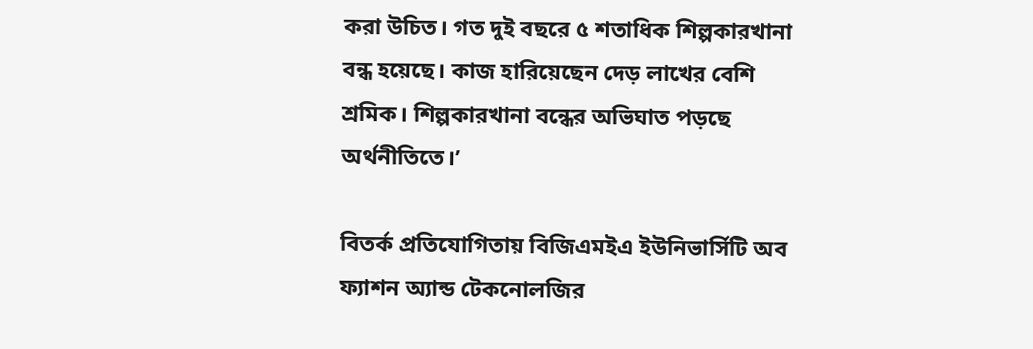করা উচিত। গত দুই বছরে ৫ শতাধিক শিল্পকারখানা বন্ধ হয়েছে। কাজ হারিয়েছেন দেড় লাখের বেশি শ্রমিক। শিল্পকারখানা বন্ধের অভিঘাত পড়ছে অর্থনীতিতে।’

বিতর্ক প্রতিযোগিতায় বিজিএমইএ ইউনিভার্সিটি অব ফ্যাশন অ্যান্ড টেকনোলজির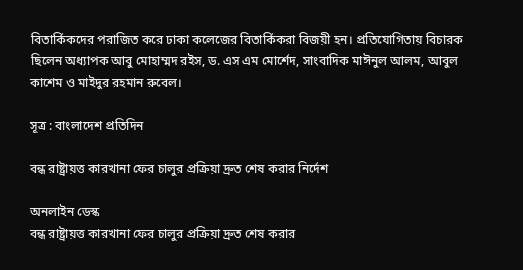বিতার্কিকদের পরাজিত করে ঢাকা কলেজের বিতার্কিকরা বিজয়ী হন। প্রতিযোগিতায় বিচারক ছিলেন অধ্যাপক আবু মোহাম্মদ রইস, ড. এস এম মোর্শেদ, সাংবাদিক মাঈনুল আলম, আবুল কাশেম ও মাইদুর রহমান রুবেল।

সূত্র : বাংলাদেশ প্রতিদিন

বন্ধ রাষ্ট্রায়ত্ত কারখানা ফের চালুর প্রক্রিয়া দ্রুত শেষ করার নির্দেশ

অনলাইন ডেস্ক
বন্ধ রাষ্ট্রায়ত্ত কারখানা ফের চালুর প্রক্রিয়া দ্রুত শেষ করার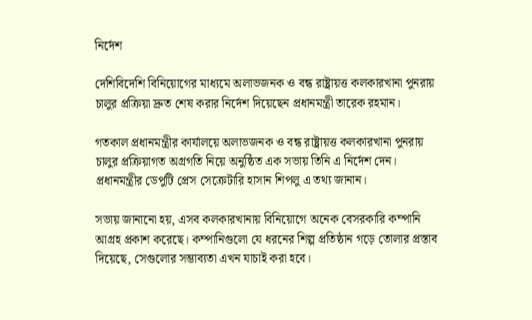নির্দেশ

দেশিবিদেশি বিনিয়োগের মাধ্যমে অলাভজনক ও বন্ধ রাষ্ট্রায়ত্ত কলকারখানা পুনরায় চালুর প্রক্রিয়া দ্রুত শেষ করার নির্দেশ দিয়েছেন প্রধানমন্ত্রী তারেক রহমান।

গতকাল প্রধানমন্ত্রীর কার্যালয়ে অলাভজনক ও বন্ধ রাষ্ট্রায়ত্ত কলকারখানা পুনরায় চালুর প্রক্রিয়াগত অগ্রগতি নিয়ে অনুষ্ঠিত এক সভায় তিনি এ নির্দেশ দেন। প্রধানমন্ত্রীর ডেপুটি প্রেস সেক্রেটারি হাসান শিপলু এ তথ্য জানান।

সভায় জানানো হয়, এসব কলকারখানায় বিনিয়োগে অনেক বেসরকারি কম্পানি আগ্রহ প্রকাশ করেছে। কম্পানিগুলো যে ধরনের শিল্প প্রতিষ্ঠান গড়ে তোলার প্রস্তাব দিয়েছে, সেগুলোর সম্ভাব্যতা এখন যাচাই করা হবে।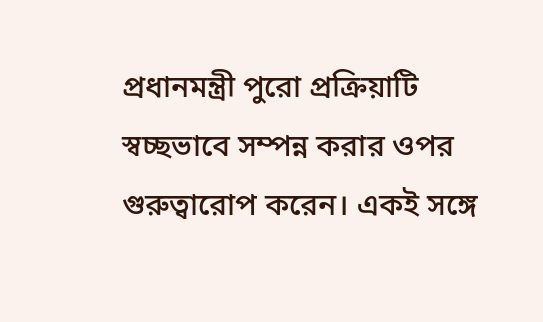প্রধানমন্ত্রী পুরো প্রক্রিয়াটি স্বচ্ছভাবে সম্পন্ন করার ওপর গুরুত্বারোপ করেন। একই সঙ্গে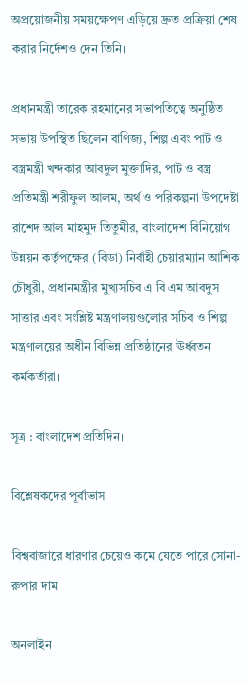অপ্রয়োজনীয় সময়ক্ষেপণ এড়িয়ে দ্রুত প্রক্রিয়া শেষ করার নির্দেশও দেন তিনি।

প্রধানমন্ত্রী তারেক রহমানের সভাপতিত্বে অনুষ্ঠিত সভায় উপস্থিত ছিলেন বাণিজ্য, শিল্প এবং পাট ও বস্ত্রমন্ত্রী খন্দকার আবদুল মুক্তাদির, পাট ও বস্ত্র প্রতিমন্ত্রী শরীফুল আলম, অর্থ ও পরিকল্পনা উপদেষ্টা রাশেদ আল মাহমুদ তিতুমীর, বাংলাদেশ বিনিয়োগ উন্নয়ন কর্তৃপক্ষের (বিডা) নির্বাহী চেয়ারম্যান আশিক চৌধুরী, প্রধানমন্ত্রীর মুখ্যসচিব এ বি এম আবদুস সাত্তার এবং সংশ্লিষ্ট মন্ত্রণালয়গুলোর সচিব ও শিল্প মন্ত্রণালয়ের অধীন বিভিন্ন প্রতিষ্ঠানের ঊর্ধ্বতন কর্মকর্তারা।

সূত্র : বাংলাদেশ প্রতিদিন।

বিশ্লেষকদের পূর্বাভাস

বিশ্ববাজারে ধারণার চেয়েও কমে যেতে পারে সোনা-রুপার দাম

অনলাইন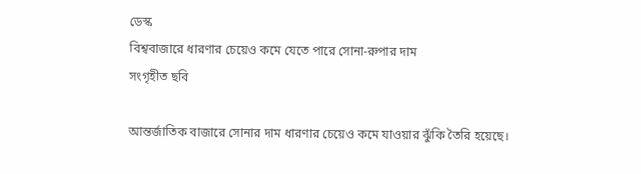ডেস্ক
বিশ্ববাজারে ধারণার চেয়েও কমে যেতে পারে সোনা-রুপার দাম
সংগৃহীত ছবি

আন্তর্জাতিক বাজারে সোনার দাম ধারণার চেয়েও কমে যাওয়ার ঝুঁকি তৈরি হয়েছে।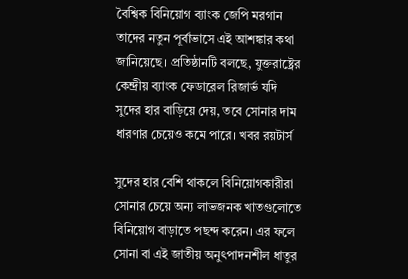বৈশ্বিক বিনিয়োগ ব্যাংক জেপি মরগান তাদের নতুন পূর্বাভাসে এই আশঙ্কার কথা জানিয়েছে। প্রতিষ্ঠানটি বলছে, যুক্তরাষ্ট্রের কেন্দ্রীয় ব্যাংক ফেডারেল রিজার্ভ যদি সুদের হার বাড়িয়ে দেয়, তবে সোনার দাম ধারণার চেয়েও কমে পারে। খবর রয়টার্স

সুদের হার বেশি থাকলে বিনিয়োগকারীরা সোনার চেয়ে অন্য লাভজনক খাতগুলোতে বিনিয়োগ বাড়াতে পছন্দ করেন। এর ফলে সোনা বা এই জাতীয় অনুৎপাদনশীল ধাতুর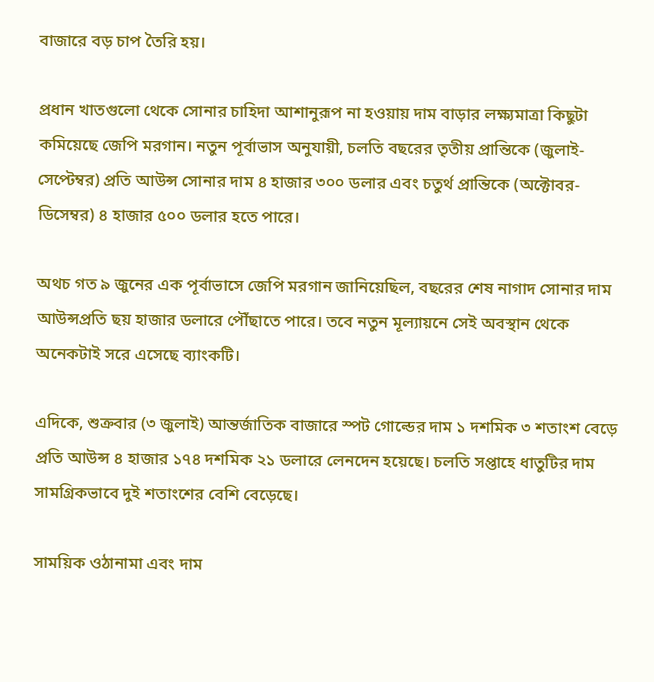বাজারে বড় চাপ তৈরি হয়।

প্রধান খাতগুলো থেকে সোনার চাহিদা আশানুরূপ না হওয়ায় দাম বাড়ার লক্ষ্যমাত্রা কিছুটা কমিয়েছে জেপি মরগান। নতুন পূর্বাভাস অনুযায়ী, চলতি বছরের তৃতীয় প্রান্তিকে (জুলাই-সেপ্টেম্বর) প্রতি আউন্স সোনার দাম ৪ হাজার ৩০০ ডলার এবং চতুর্থ প্রান্তিকে (অক্টোবর-ডিসেম্বর) ৪ হাজার ৫০০ ডলার হতে পারে।

অথচ গত ৯ জুনের এক পূর্বাভাসে জেপি মরগান জানিয়েছিল, বছরের শেষ নাগাদ সোনার দাম আউন্সপ্রতি ছয় হাজার ডলারে পৌঁছাতে পারে। তবে নতুন মূল্যায়নে সেই অবস্থান থেকে অনেকটাই সরে এসেছে ব্যাংকটি।

এদিকে, শুক্রবার (৩ জুলাই) আন্তর্জাতিক বাজারে স্পট গোল্ডের দাম ১ দশমিক ৩ শতাংশ বেড়ে প্রতি আউন্স ৪ হাজার ১৭৪ দশমিক ২১ ডলারে লেনদেন হয়েছে। চলতি সপ্তাহে ধাতুটির দাম সামগ্রিকভাবে দুই শতাংশের বেশি বেড়েছে।

সাময়িক ওঠানামা এবং দাম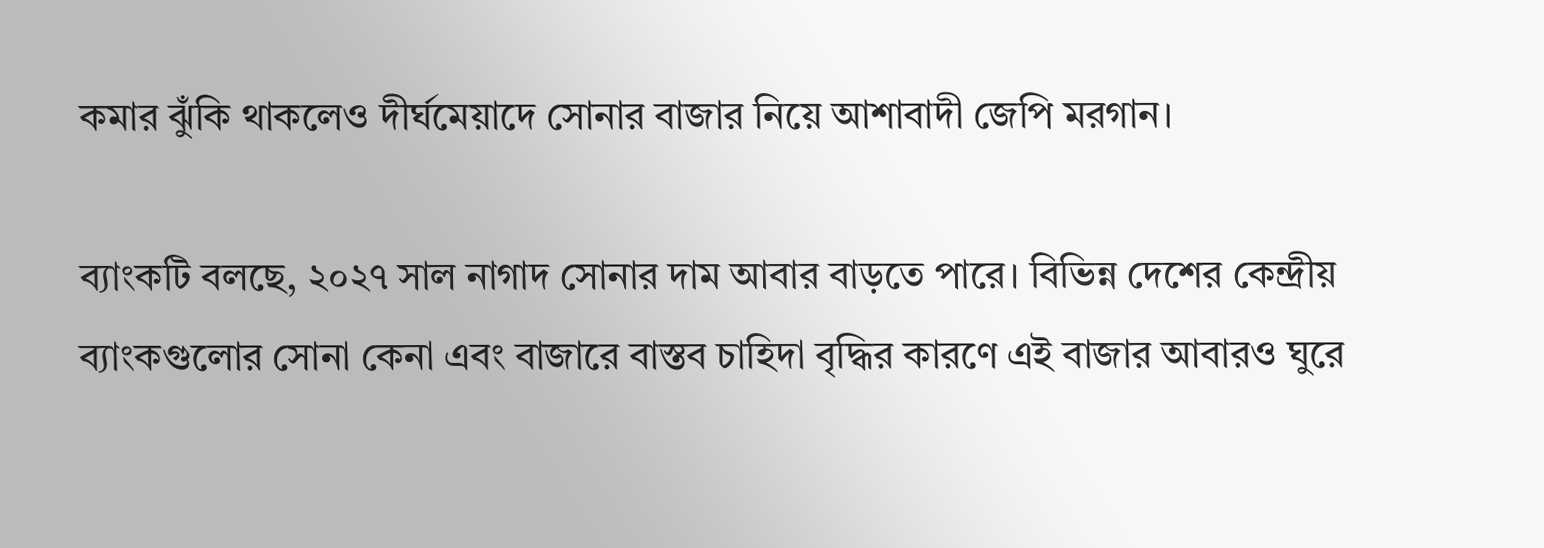কমার ঝুঁকি থাকলেও দীর্ঘমেয়াদে সোনার বাজার নিয়ে আশাবাদী জেপি মরগান।

ব্যাংকটি বলছে, ২০২৭ সাল নাগাদ সোনার দাম আবার বাড়তে পারে। বিভিন্ন দেশের কেন্দ্রীয় ব্যাংকগুলোর সোনা কেনা এবং বাজারে বাস্তব চাহিদা বৃদ্ধির কারণে এই বাজার আবারও ঘুরে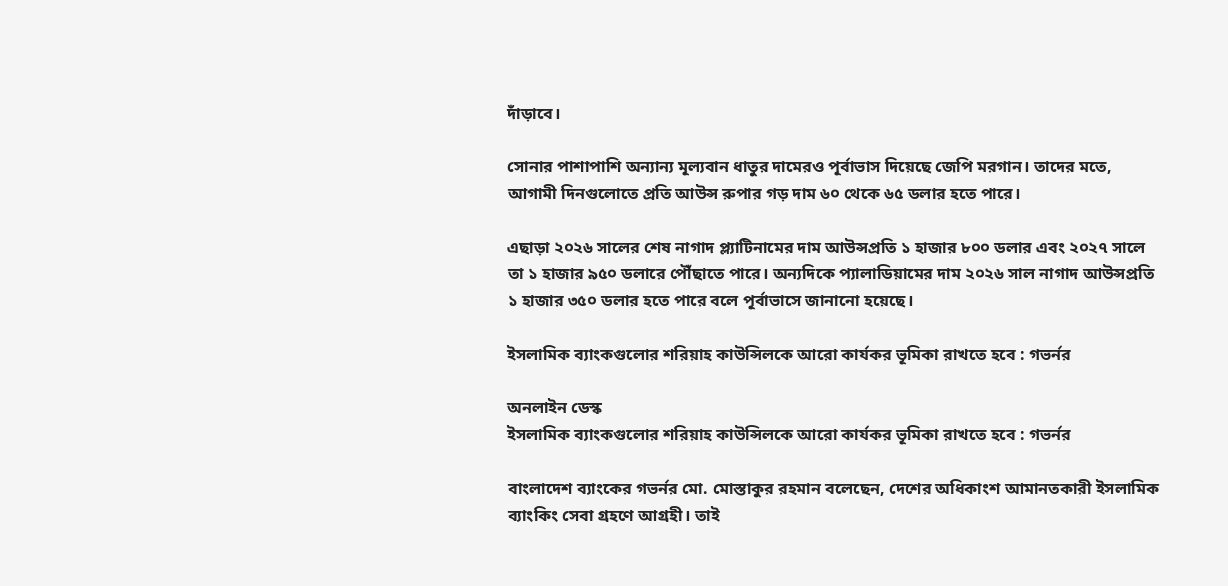দাঁড়াবে।

সোনার পাশাপাশি অন্যান্য মূল্যবান ধাতুর দামেরও পূর্বাভাস দিয়েছে জেপি মরগান। তাদের মতে, আগামী দিনগুলোতে প্রতি আউন্স রুপার গড় দাম ৬০ থেকে ৬৫ ডলার হতে পারে।

এছাড়া ২০২৬ সালের শেষ নাগাদ প্ল্যাটিনামের দাম আউন্সপ্রতি ১ হাজার ৮০০ ডলার এবং ২০২৭ সালে তা ১ হাজার ৯৫০ ডলারে পৌঁছাতে পারে। অন্যদিকে প্যালাডিয়ামের দাম ২০২৬ সাল নাগাদ আউন্সপ্রতি ১ হাজার ৩৫০ ডলার হতে পারে বলে পূর্বাভাসে জানানো হয়েছে।

ইসলামিক ব্যাংকগুলোর শরিয়াহ কাউন্সিলকে আরো কার্যকর ভূমিকা রাখতে হবে : গভর্নর

অনলাইন ডেস্ক
ইসলামিক ব্যাংকগুলোর শরিয়াহ কাউন্সিলকে আরো কার্যকর ভূমিকা রাখতে হবে : গভর্নর

বাংলাদেশ ব্যাংকের গভর্নর মো. মোস্তাকুর রহমান বলেছেন, দেশের অধিকাংশ আমানতকারী ইসলামিক ব্যাংকিং সেবা গ্রহণে আগ্রহী। তাই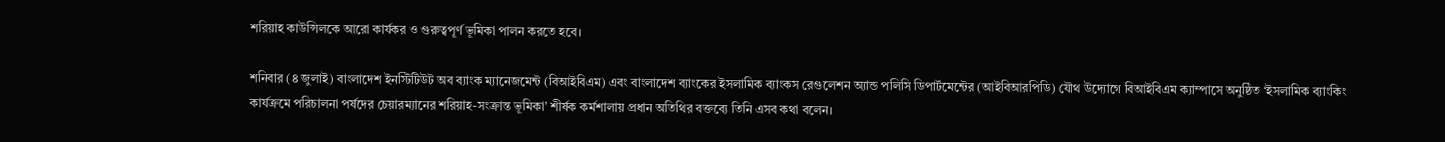শরিয়াহ কাউন্সিলকে আরো কার্যকর ও গুরুত্বপূর্ণ ভূমিকা পালন করতে হবে।

শনিবার (৪ জুলাই) বাংলাদেশ ইনস্টিটিউট অব ব্যাংক ম্যানেজমেন্ট (বিআইবিএম) এবং বাংলাদেশ ব্যাংকের ইসলামিক ব্যাংকস রেগুলেশন অ্যান্ড পলিসি ডিপার্টমেন্টের (আইবিআরপিডি) যৌথ উদ্যোগে বিআইবিএম ক্যাম্পাসে অনুষ্ঠিত ‘ইসলামিক ব্যাংকিং কার্যক্রমে পরিচালনা পর্ষদের চেয়ারম্যানের শরিয়াহ-সংক্রান্ত ভূমিকা’ শীর্ষক কর্মশালায় প্রধান অতিথির বক্তব্যে তিনি এসব কথা বলেন।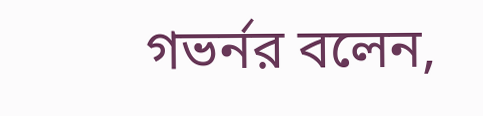গভর্নর বলেন,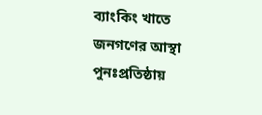ব্যাংকিং খাতে জনগণের আস্থা পুনঃপ্রতিষ্ঠায়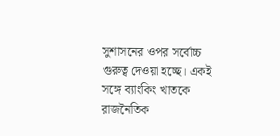সুশাসনের ওপর সর্বোচ্চ গুরুত্ব দেওয়া হচ্ছে। একই সঙ্গে ব্যাংকিং খাতকে রাজনৈতিক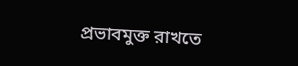প্রভাবমুক্ত রাখতে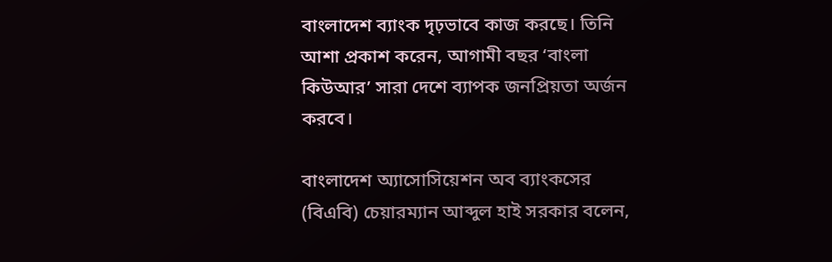বাংলাদেশ ব্যাংক দৃঢ়ভাবে কাজ করছে। তিনি আশা প্রকাশ করেন, আগামী বছর ‘বাংলা কিউআর’ সারা দেশে ব্যাপক জনপ্রিয়তা অর্জন করবে।

বাংলাদেশ অ্যাসোসিয়েশন অব ব্যাংকসের (বিএবি) চেয়ারম্যান আব্দুল হাই সরকার বলেন,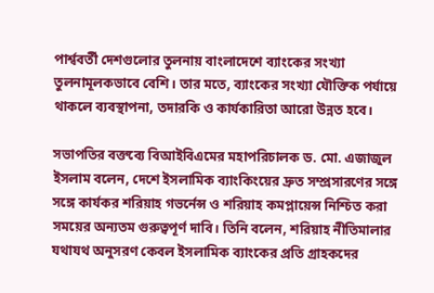পার্শ্ববর্তী দেশগুলোর তুলনায় বাংলাদেশে ব্যাংকের সংখ্যা তুলনামূলকভাবে বেশি। তার মতে, ব্যাংকের সংখ্যা যৌক্তিক পর্যায়ে থাকলে ব্যবস্থাপনা, তদারকি ও কার্যকারিতা আরো উন্নত হবে।

সভাপতির বক্তব্যে বিআইবিএমের মহাপরিচালক ড. মো. এজাজুল ইসলাম বলেন, দেশে ইসলামিক ব্যাংকিংয়ের দ্রুত সম্প্রসারণের সঙ্গে সঙ্গে কার্যকর শরিয়াহ গভর্নেন্স ও শরিয়াহ কমপ্লায়েন্স নিশ্চিত করা সময়ের অন্যতম গুরুত্বপূর্ণ দাবি। তিনি বলেন, শরিয়াহ নীতিমালার যথাযথ অনুসরণ কেবল ইসলামিক ব্যাংকের প্রতি গ্রাহকদের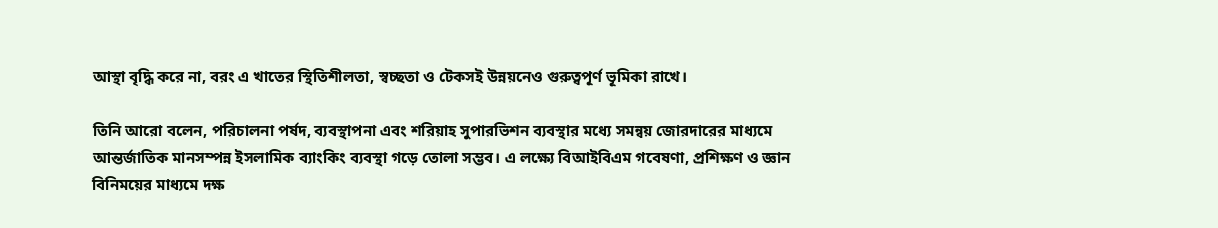আস্থা বৃদ্ধি করে না, বরং এ খাতের স্থিতিশীলতা, স্বচ্ছতা ও টেকসই উন্নয়নেও গুরুত্বপূর্ণ ভূমিকা রাখে।

তিনি আরো বলেন, পরিচালনা পর্ষদ, ব্যবস্থাপনা এবং শরিয়াহ সুপারভিশন ব্যবস্থার মধ্যে সমন্বয় জোরদারের মাধ্যমে আন্তর্জাতিক মানসম্পন্ন ইসলামিক ব্যাংকিং ব্যবস্থা গড়ে তোলা সম্ভব। এ লক্ষ্যে বিআইবিএম গবেষণা, প্রশিক্ষণ ও জ্ঞান বিনিময়ের মাধ্যমে দক্ষ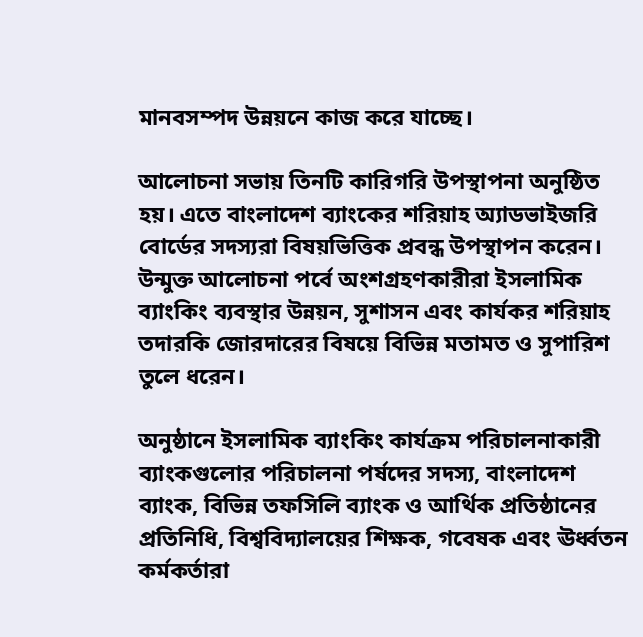মানবসম্পদ উন্নয়নে কাজ করে যাচ্ছে।

আলোচনা সভায় তিনটি কারিগরি উপস্থাপনা অনুষ্ঠিত হয়। এতে বাংলাদেশ ব্যাংকের শরিয়াহ অ্যাডভাইজরি বোর্ডের সদস্যরা বিষয়ভিত্তিক প্রবন্ধ উপস্থাপন করেন। উন্মুক্ত আলোচনা পর্বে অংশগ্রহণকারীরা ইসলামিক ব্যাংকিং ব্যবস্থার উন্নয়ন, সুশাসন এবং কার্যকর শরিয়াহ তদারকি জোরদারের বিষয়ে বিভিন্ন মতামত ও সুপারিশ তুলে ধরেন।

অনুষ্ঠানে ইসলামিক ব্যাংকিং কার্যক্রম পরিচালনাকারী ব্যাংকগুলোর পরিচালনা পর্ষদের সদস্য, বাংলাদেশ ব্যাংক, বিভিন্ন তফসিলি ব্যাংক ও আর্থিক প্রতিষ্ঠানের প্রতিনিধি, বিশ্ববিদ্যালয়ের শিক্ষক, গবেষক এবং ঊর্ধ্বতন কর্মকর্তারা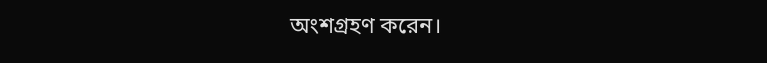অংশগ্রহণ করেন।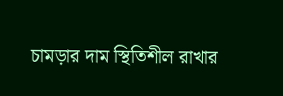চামড়ার দাম স্থিতিশীল রাখার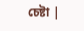চেষ্টা |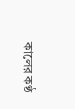কালের কণ্ঠ